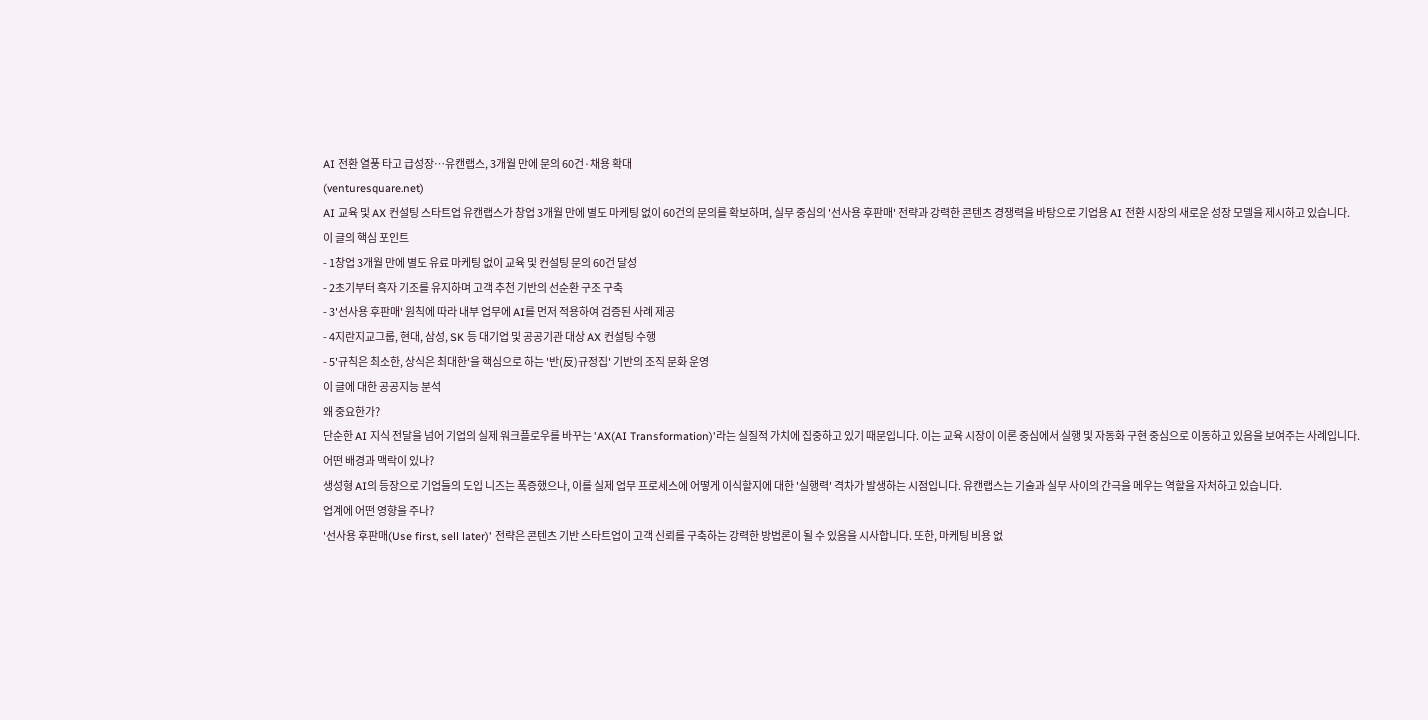AI 전환 열풍 타고 급성장…유캔랩스, 3개월 만에 문의 60건·채용 확대
(venturesquare.net)
AI 교육 및 AX 컨설팅 스타트업 유캔랩스가 창업 3개월 만에 별도 마케팅 없이 60건의 문의를 확보하며, 실무 중심의 '선사용 후판매' 전략과 강력한 콘텐츠 경쟁력을 바탕으로 기업용 AI 전환 시장의 새로운 성장 모델을 제시하고 있습니다.
이 글의 핵심 포인트
- 1창업 3개월 만에 별도 유료 마케팅 없이 교육 및 컨설팅 문의 60건 달성
- 2초기부터 흑자 기조를 유지하며 고객 추천 기반의 선순환 구조 구축
- 3'선사용 후판매' 원칙에 따라 내부 업무에 AI를 먼저 적용하여 검증된 사례 제공
- 4지란지교그룹, 현대, 삼성, SK 등 대기업 및 공공기관 대상 AX 컨설팅 수행
- 5'규칙은 최소한, 상식은 최대한'을 핵심으로 하는 '반(反)규정집' 기반의 조직 문화 운영
이 글에 대한 공공지능 분석
왜 중요한가?
단순한 AI 지식 전달을 넘어 기업의 실제 워크플로우를 바꾸는 'AX(AI Transformation)'라는 실질적 가치에 집중하고 있기 때문입니다. 이는 교육 시장이 이론 중심에서 실행 및 자동화 구현 중심으로 이동하고 있음을 보여주는 사례입니다.
어떤 배경과 맥락이 있나?
생성형 AI의 등장으로 기업들의 도입 니즈는 폭증했으나, 이를 실제 업무 프로세스에 어떻게 이식할지에 대한 '실행력' 격차가 발생하는 시점입니다. 유캔랩스는 기술과 실무 사이의 간극을 메우는 역할을 자처하고 있습니다.
업계에 어떤 영향을 주나?
'선사용 후판매(Use first, sell later)' 전략은 콘텐츠 기반 스타트업이 고객 신뢰를 구축하는 강력한 방법론이 될 수 있음을 시사합니다. 또한, 마케팅 비용 없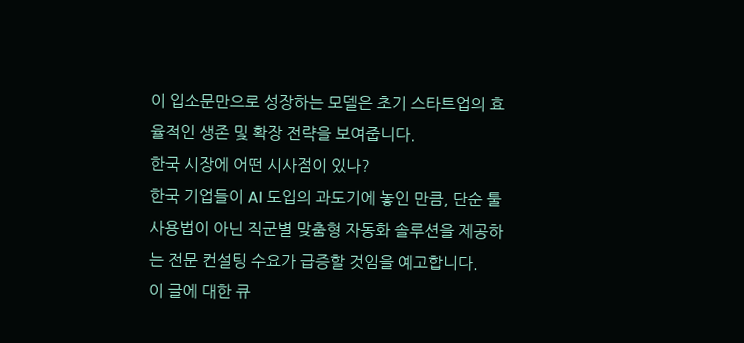이 입소문만으로 성장하는 모델은 초기 스타트업의 효율적인 생존 및 확장 전략을 보여줍니다.
한국 시장에 어떤 시사점이 있나?
한국 기업들이 AI 도입의 과도기에 놓인 만큼, 단순 툴 사용법이 아닌 직군별 맞춤형 자동화 솔루션을 제공하는 전문 컨설팅 수요가 급증할 것임을 예고합니다.
이 글에 대한 큐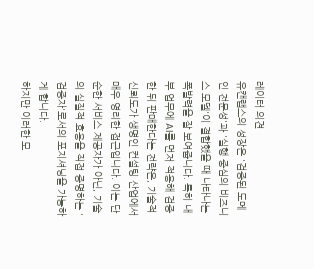레이터 의견
유캔랩스의 성장은 '검증된 도메인 전문성'과 '실행 중심의 비즈니스 모델'이 결합했을 때 나타나는 폭발력을 잘 보여줍니다. 특히 내부 업무에 AI를 먼저 적용해 검증한 뒤 판매한다는 전략은, 기술적 신뢰도가 생명인 컨설팅 산업에서 매우 영리한 접근입니다. 이는 단순한 서비스 제공자가 아닌, 기술의 실질적 효용을 직접 증명하는 '검증자'로서의 포지셔닝을 가능하게 합니다.
하지만 이러한 모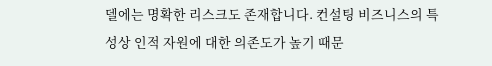델에는 명확한 리스크도 존재합니다. 컨설팅 비즈니스의 특성상 인적 자원에 대한 의존도가 높기 때문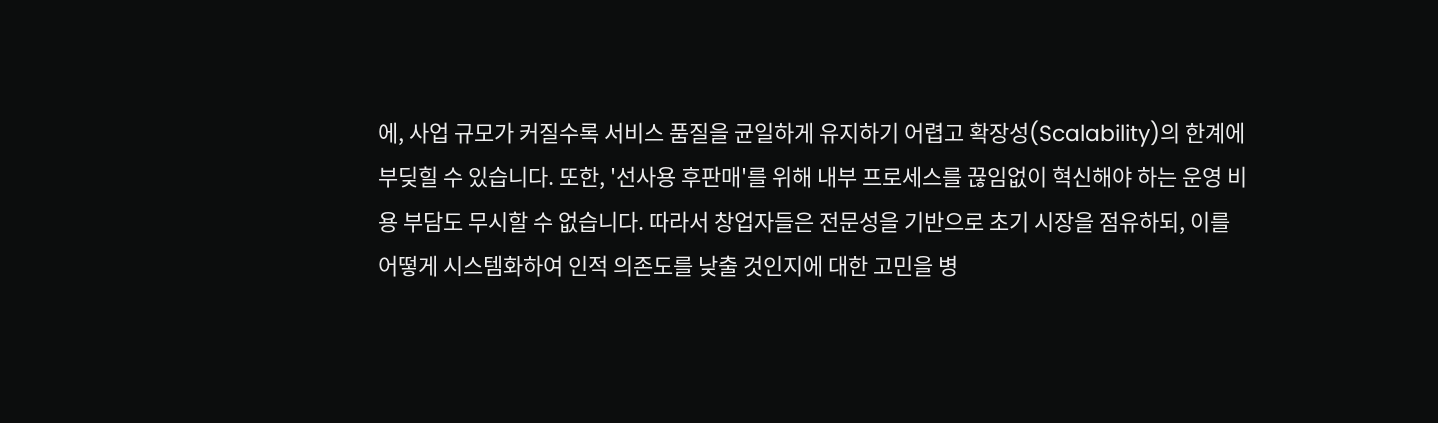에, 사업 규모가 커질수록 서비스 품질을 균일하게 유지하기 어렵고 확장성(Scalability)의 한계에 부딪힐 수 있습니다. 또한, '선사용 후판매'를 위해 내부 프로세스를 끊임없이 혁신해야 하는 운영 비용 부담도 무시할 수 없습니다. 따라서 창업자들은 전문성을 기반으로 초기 시장을 점유하되, 이를 어떻게 시스템화하여 인적 의존도를 낮출 것인지에 대한 고민을 병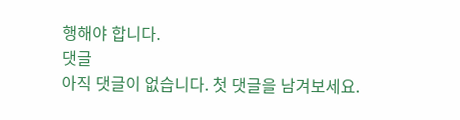행해야 합니다.
댓글
아직 댓글이 없습니다. 첫 댓글을 남겨보세요.